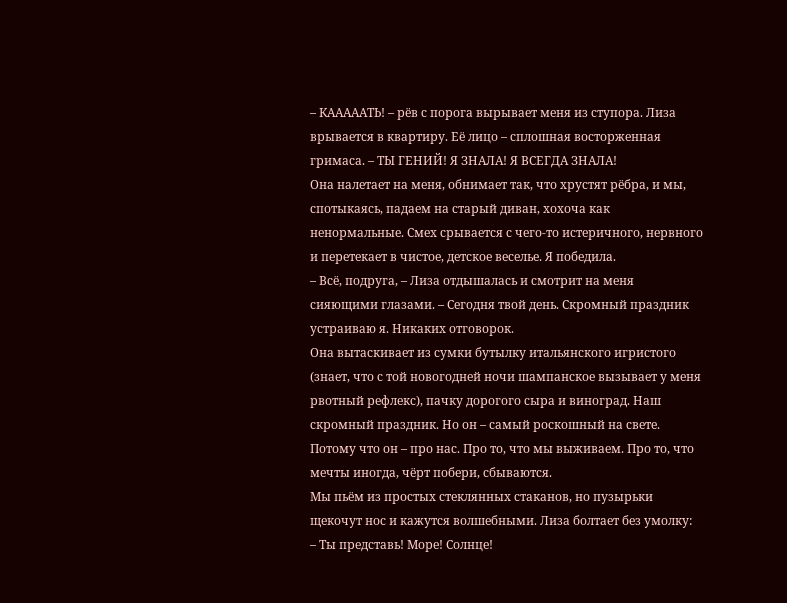– КАААААТЬ! – рёв с порога вырывает меня из ступора. Лиза врывается в квартиру. Её лицо – сплошная восторженная гримаса. – ТЫ ГЕНИЙ! Я ЗНАЛА! Я ВСЕГДА ЗНАЛА!
Она налетает на меня, обнимает так, что хрустят рёбра, и мы, спотыкаясь, падаем на старый диван, хохоча как ненормальные. Смех срывается с чего-то истеричного, нервного и перетекает в чистое, детское веселье. Я победила.
– Всё, подруга, – Лиза отдышалась и смотрит на меня сияющими глазами. – Сегодня твой день. Скромный праздник устраиваю я. Никаких отговорок.
Она вытаскивает из сумки бутылку итальянского игристого (знает, что с той новогодней ночи шампанское вызывает у меня рвотный рефлекс), пачку дорогого сыра и виноград. Наш скромный праздник. Но он – самый роскошный на свете. Потому что он – про нас. Про то, что мы выживаем. Про то, что мечты иногда, чёрт побери, сбываются.
Мы пьём из простых стеклянных стаканов, но пузырьки щекочут нос и кажутся волшебными. Лиза болтает без умолку:
– Ты представь! Море! Солнце!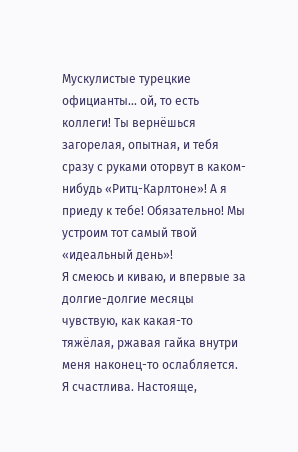Мускулистые турецкие официанты... ой, то есть коллеги! Ты вернёшься загорелая, опытная, и тебя сразу с руками оторвут в каком-нибудь «Ритц-Карлтоне»! А я приеду к тебе! Обязательно! Мы устроим тот самый твой «идеальный день»!
Я смеюсь и киваю, и впервые за долгие-долгие месяцы чувствую, как какая-то тяжёлая, ржавая гайка внутри меня наконец-то ослабляется. Я счастлива. Настояще,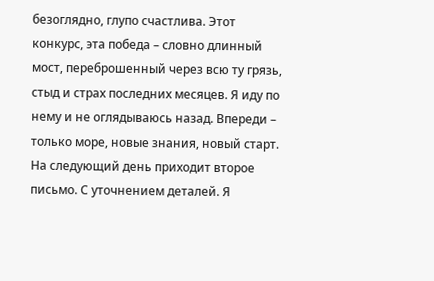безоглядно, глупо счастлива. Этот конкурс, эта победа – словно длинный мост, переброшенный через всю ту грязь, стыд и страх последних месяцев. Я иду по нему и не оглядываюсь назад. Впереди – только море, новые знания, новый старт.
На следующий день приходит второе письмо. С уточнением деталей. Я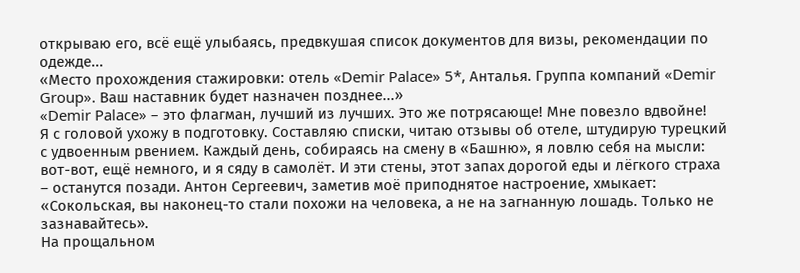открываю его, всё ещё улыбаясь, предвкушая список документов для визы, рекомендации по одежде...
«Место прохождения стажировки: отель «Demir Palace» 5*, Анталья. Группа компаний «Demir Group». Ваш наставник будет назначен позднее...»
«Demir Palace» – это флагман, лучший из лучших. Это же потрясающе! Мне повезло вдвойне!
Я с головой ухожу в подготовку. Составляю списки, читаю отзывы об отеле, штудирую турецкий с удвоенным рвением. Каждый день, собираясь на смену в «Башню», я ловлю себя на мысли: вот-вот, ещё немного, и я сяду в самолёт. И эти стены, этот запах дорогой еды и лёгкого страха – останутся позади. Антон Сергеевич, заметив моё приподнятое настроение, хмыкает: «Сокольская, вы наконец-то стали похожи на человека, а не на загнанную лошадь. Только не зазнавайтесь».
На прощальном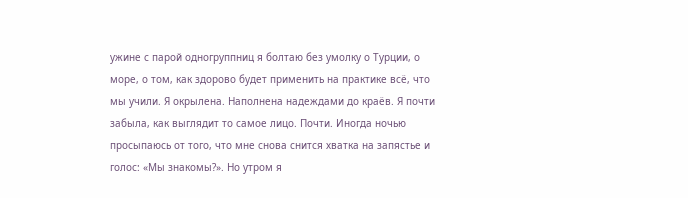ужине с парой одногруппниц я болтаю без умолку о Турции, о море, о том, как здорово будет применить на практике всё, что мы учили. Я окрылена. Наполнена надеждами до краёв. Я почти забыла, как выглядит то самое лицо. Почти. Иногда ночью просыпаюсь от того, что мне снова снится хватка на запястье и голос: «Мы знакомы?». Но утром я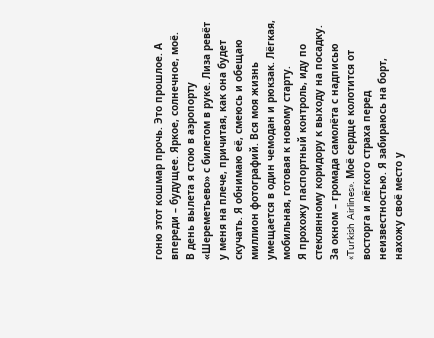гоню этот кошмар прочь. Это прошлое. А впереди – будущее. Яркое, солнечное, моё.
В день вылета я стою в аэропорту «Шереметьево» с билетом в руке. Лиза ревёт у меня на плече, причитая, как она будет скучать. Я обнимаю её, смеюсь и обещаю миллион фотографий. Вся моя жизнь умещается в один чемодан и рюкзак. Лёгкая, мобильная, готовая к новому старту.
Я прохожу паспортный контроль, иду по стеклянному коридору к выходу на посадку. За окном – громада самолёта с надписью «Turkish Airlines». Моё сердце колотится от восторга и лёгкого страха перед неизвестностью. Я забираюсь на борт, нахожу своё место у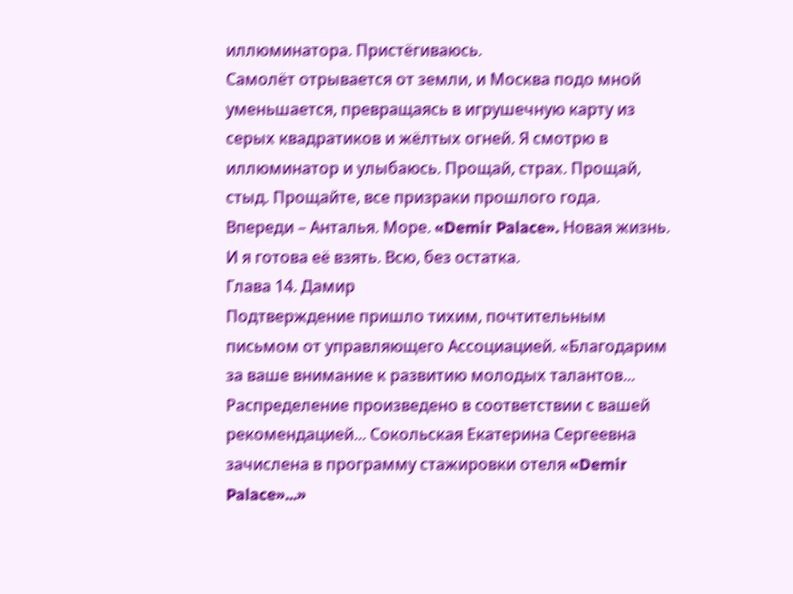иллюминатора. Пристёгиваюсь.
Самолёт отрывается от земли, и Москва подо мной уменьшается, превращаясь в игрушечную карту из серых квадратиков и жёлтых огней. Я смотрю в иллюминатор и улыбаюсь. Прощай, страх. Прощай, стыд. Прощайте, все призраки прошлого года.
Впереди – Анталья. Море. «Demir Palace». Новая жизнь. И я готова её взять. Всю, без остатка.
Глава 14. Дамир
Подтверждение пришло тихим, почтительным письмом от управляющего Ассоциацией. «Благодарим за ваше внимание к развитию молодых талантов... Распределение произведено в соответствии с вашей рекомендацией... Сокольская Екатерина Сергеевна зачислена в программу стажировки отеля «Demir Palace»...»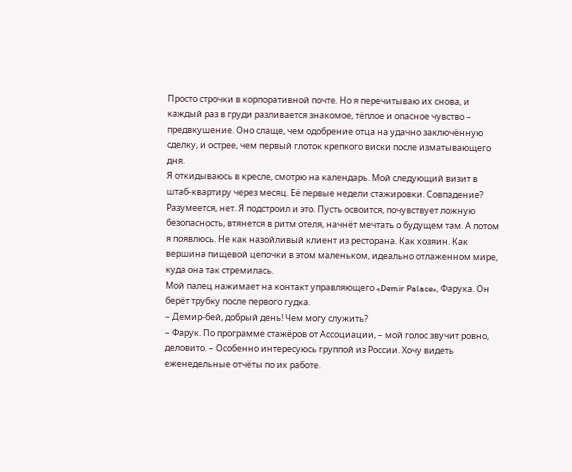Просто строчки в корпоративной почте. Но я перечитываю их снова, и каждый раз в груди разливается знакомое, тёплое и опасное чувство – предвкушение. Оно слаще, чем одобрение отца на удачно заключённую сделку, и острее, чем первый глоток крепкого виски после изматывающего дня.
Я откидываюсь в кресле, смотрю на календарь. Мой следующий визит в штаб-квартиру через месяц. Её первые недели стажировки. Совпадение? Разумеется, нет. Я подстроил и это. Пусть освоится, почувствует ложную безопасность, втянется в ритм отеля, начнёт мечтать о будущем там. А потом я появлюсь. Не как назойливый клиент из ресторана. Как хозяин. Как вершина пищевой цепочки в этом маленьком, идеально отлаженном мире, куда она так стремилась.
Мой палец нажимает на контакт управляющего «Demir Palace», Фарука. Он берёт трубку после первого гудка.
– Демир-бей, добрый день! Чем могу служить?
– Фарук. По программе стажёров от Ассоциации, – мой голос звучит ровно, деловито. – Особенно интересуюсь группой из России. Хочу видеть еженедельные отчёты по их работе.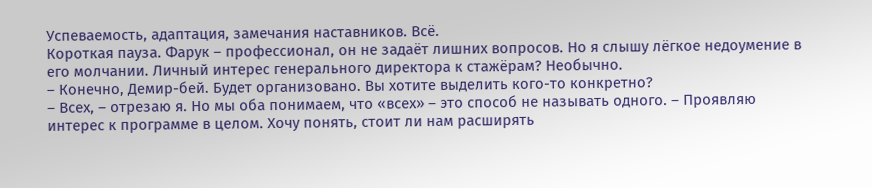Успеваемость, адаптация, замечания наставников. Всё.
Короткая пауза. Фарук – профессионал, он не задаёт лишних вопросов. Но я слышу лёгкое недоумение в его молчании. Личный интерес генерального директора к стажёрам? Необычно.
– Конечно, Демир-бей. Будет организовано. Вы хотите выделить кого-то конкретно?
– Всех, – отрезаю я. Но мы оба понимаем, что «всех» – это способ не называть одного. – Проявляю интерес к программе в целом. Хочу понять, стоит ли нам расширять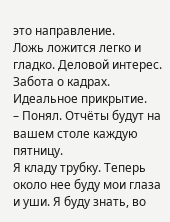это направление.
Ложь ложится легко и гладко. Деловой интерес. Забота о кадрах. Идеальное прикрытие.
– Понял. Отчёты будут на вашем столе каждую пятницу.
Я кладу трубку. Теперь около нее буду мои глаза и уши. Я буду знать, во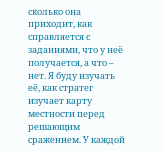сколько она приходит, как справляется с заданиями, что у неё получается, а что – нет. Я буду изучать её, как стратег изучает карту местности перед решающим сражением. У каждой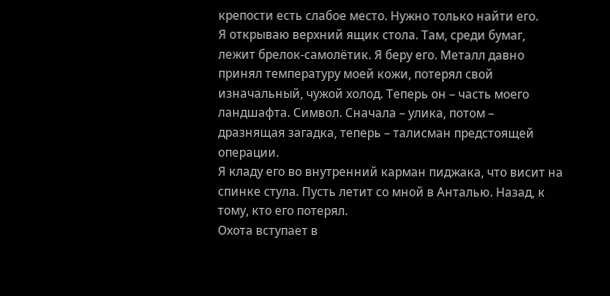крепости есть слабое место. Нужно только найти его.
Я открываю верхний ящик стола. Там, среди бумаг, лежит брелок-самолётик. Я беру его. Металл давно принял температуру моей кожи, потерял свой изначальный, чужой холод. Теперь он – часть моего ландшафта. Символ. Сначала – улика, потом – дразнящая загадка, теперь – талисман предстоящей операции.
Я кладу его во внутренний карман пиджака, что висит на спинке стула. Пусть летит со мной в Анталью. Назад, к тому, кто его потерял.
Охота вступает в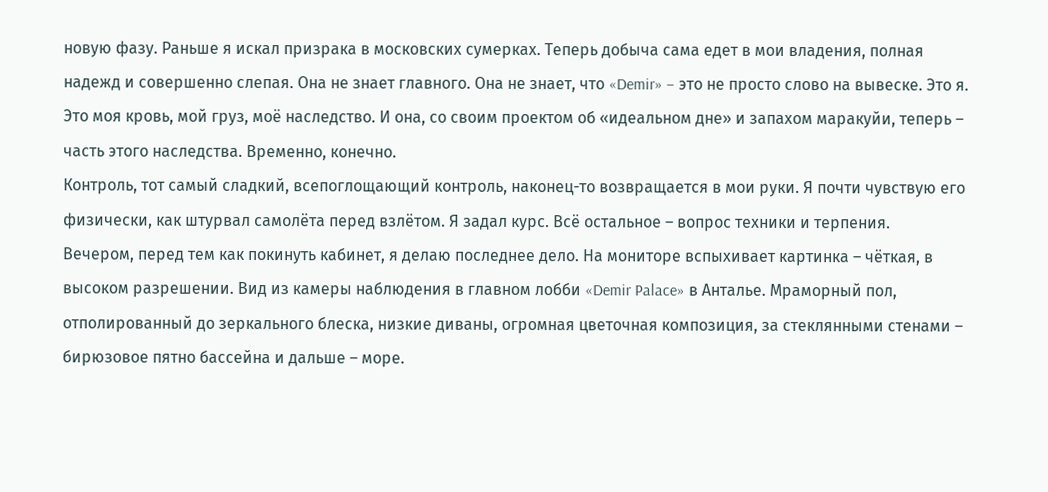новую фазу. Раньше я искал призрака в московских сумерках. Теперь добыча сама едет в мои владения, полная надежд и совершенно слепая. Она не знает главного. Она не знает, что «Demir» – это не просто слово на вывеске. Это я. Это моя кровь, мой груз, моё наследство. И она, со своим проектом об «идеальном дне» и запахом маракуйи, теперь – часть этого наследства. Временно, конечно.
Контроль, тот самый сладкий, всепоглощающий контроль, наконец-то возвращается в мои руки. Я почти чувствую его физически, как штурвал самолёта перед взлётом. Я задал курс. Всё остальное – вопрос техники и терпения.
Вечером, перед тем как покинуть кабинет, я делаю последнее дело. На мониторе вспыхивает картинка – чёткая, в высоком разрешении. Вид из камеры наблюдения в главном лобби «Demir Palace» в Анталье. Мраморный пол, отполированный до зеркального блеска, низкие диваны, огромная цветочная композиция, за стеклянными стенами – бирюзовое пятно бассейна и дальше – море.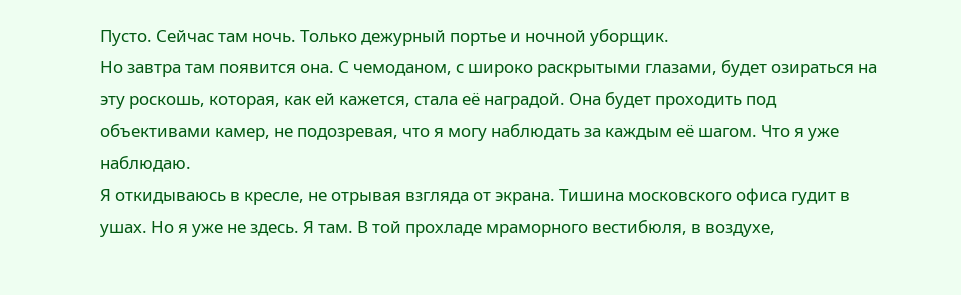Пусто. Сейчас там ночь. Только дежурный портье и ночной уборщик.
Но завтра там появится она. С чемоданом, с широко раскрытыми глазами, будет озираться на эту роскошь, которая, как ей кажется, стала её наградой. Она будет проходить под объективами камер, не подозревая, что я могу наблюдать за каждым её шагом. Что я уже наблюдаю.
Я откидываюсь в кресле, не отрывая взгляда от экрана. Тишина московского офиса гудит в ушах. Но я уже не здесь. Я там. В той прохладе мраморного вестибюля, в воздухе,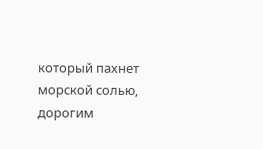который пахнет морской солью, дорогим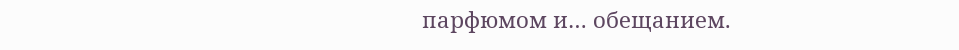парфюмом и… обещанием.